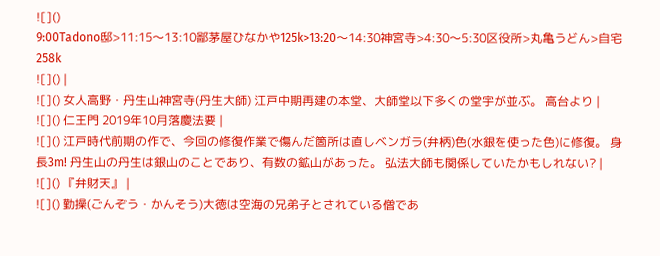![]()
9:00Tadono邸>11:15〜13:10鄙茅屋ひなかや125k>13:20〜14:30神宮寺>4:30〜5:30区役所>丸亀うどん>自宅258k
![]() |
![]() 女人高野・丹生山神宮寺(丹生大師) 江戸中期再建の本堂、大師堂以下多くの堂宇が並ぶ。 高台より |
![]() 仁王門 2019年10月落慶法要 |
![]() 江戸時代前期の作で、今回の修復作業で傷んだ箇所は直しベンガラ(弁柄)色(水銀を使った色)に修復。 身長3m! 丹生山の丹生は銀山のことであり、有数の鉱山があった。 弘法大師も関係していたかもしれない? |
![]() 『弁財天』 |
![]() 勤操(ごんぞう・かんそう)大徳は空海の兄弟子とされている僧であ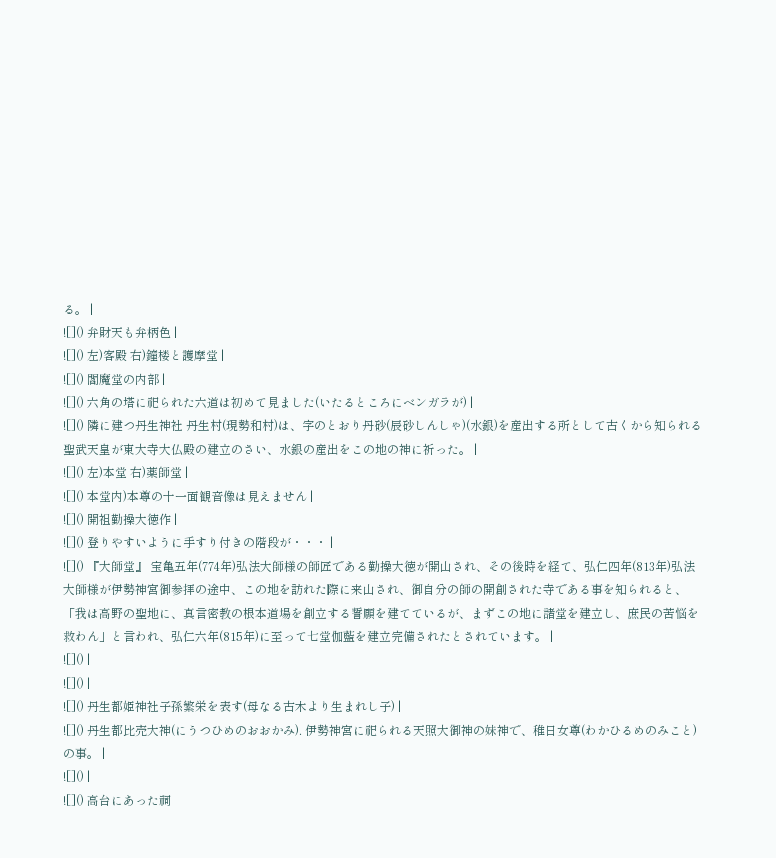る。 |
![]() 弁財天も弁柄色 |
![]() 左)客殿 右)鐘楼と護摩堂 |
![]() 閻魔堂の内部 |
![]() 六角の塔に祀られた六道は初めて見ました(いたるところにベンガラが) |
![]() 隣に建つ丹生神社 丹生村(現勢和村)は、字のとおり丹砂(辰砂しんしゃ)(水銀)を産出する所として古くから知られる 聖武天皇が東大寺大仏殿の建立のさい、水銀の産出をこの地の神に祈った。 |
![]() 左)本堂 右)薬師堂 |
![]() 本堂内)本尊の十一面観音像は見えません |
![]() 開祖勤操大徳作 |
![]() 登りやすいように手すり付きの階段が・・・ |
![]() 『大師堂』 宝亀五年(774年)弘法大師様の師匠である勤操大徳が開山され、その後時を経て、弘仁四年(813年)弘法大師様が伊勢神宮御参拝の途中、この地を訪れた際に来山され、御自分の師の開創された寺である事を知られると、「我は高野の聖地に、真言密教の根本道場を創立する誓願を建てているが、まずこの地に諸堂を建立し、庶民の苦悩を救わん」と言われ、弘仁六年(815年)に至って七堂伽藍を建立完備されたとされています。 |
![]() |
![]() |
![]() 丹生都姫神社子孫繁栄を表す(母なる古木より生まれし子) |
![]() 丹生都比売大神(にうつひめのおおかみ). 伊勢神宮に祀られる天照大御神の妹神で、稚日女尊(わかひるめのみこと)の事。 |
![]() |
![]() 高台にあった祠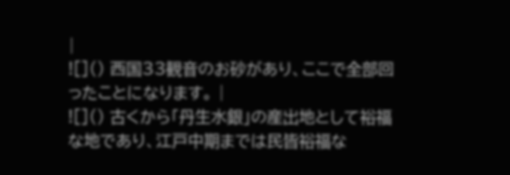|
![]() 西国33観音のお砂があり、ここで全部回ったことになります。 |
![]() 古くから「丹生水銀」の産出地として裕福な地であり、江戸中期までは民皆裕福な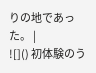りの地であった。 |
![]() 初体験のう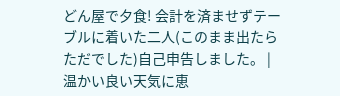どん屋で夕食! 会計を済ませずテーブルに着いた二人(このまま出たらただでした)自己申告しました。 |
温かい良い天気に恵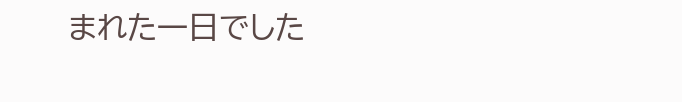まれた一日でした